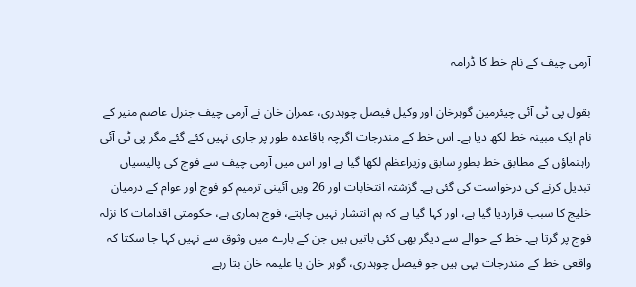آرمی چیف کے نام خط کا ڈرامہ

بقول پی ٹی آئی چیئرمین گوہرخان اور وکیل فیصل چوہدری، عمران خان نے آرمی چیف جنرل عاصم منیر کے نام ایک مبینہ خط لکھ دیا ہے۔ اس خط کے مندرجات اگرچہ باقاعدہ طور پر جاری نہیں کئے گئے مگر پی ٹی آئی راہنماؤں کے مطابق خط بطورِ سابق وزیراعظم لکھا گیا ہے اور اس میں آرمی چیف سے فوج کی پالیسیاں تبدیل کرنے کی درخواست کی گئی ہے۔ گزشتہ انتخابات اور 26 ویں آئینی ترمیم کو فوج اور عوام کے درمیان خلیج کا سبب قراردیا گیا ہے، اور کہا گیا ہے کہ ہم انتشار نہیں چاہتے، فوج ہماری ہے، حکومتی اقدامات کا نزلہ فوج پر گرتا ہے۔ خط کے حوالے سے دیگر بھی کئی باتیں ہیں جن کے بارے میں وثوق سے نہیں کہا جا سکتا کہ واقعی خط کے مندرجات یہی ہیں جو فیصل چوہدری، گوہر خان یا علیمہ خان بتا رہے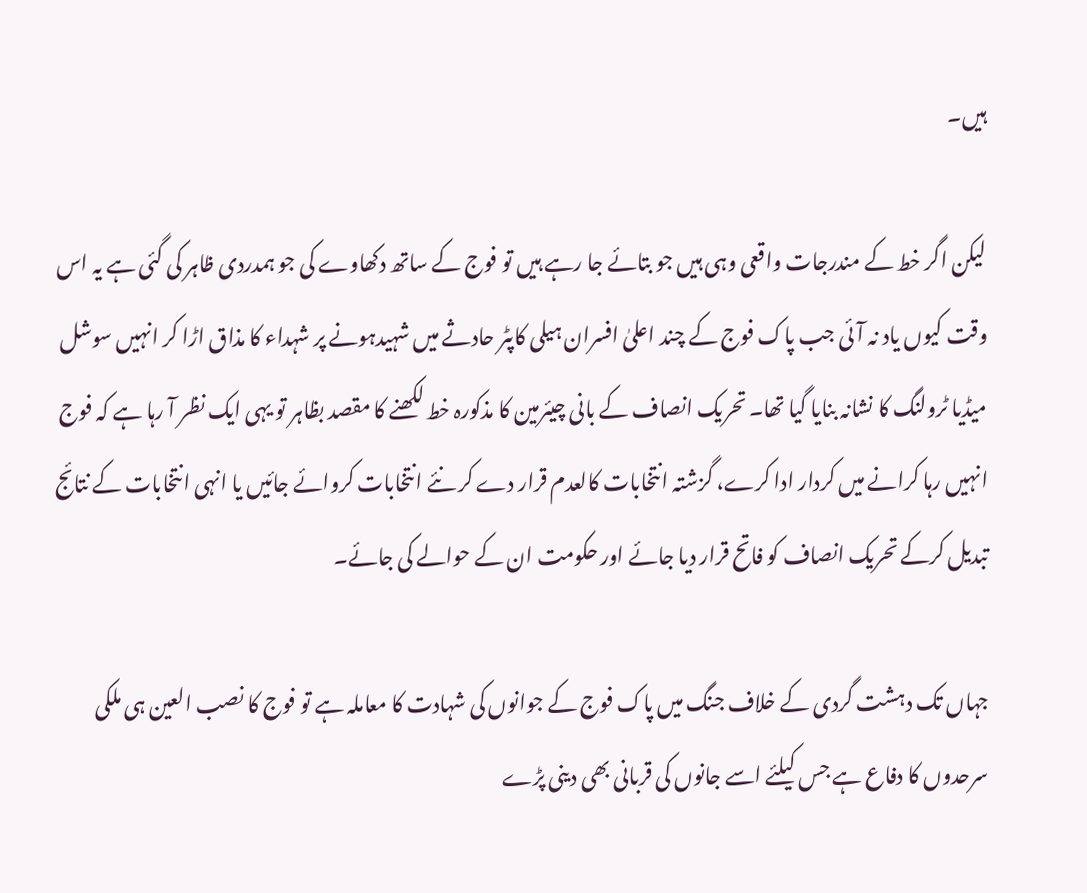ہیں۔

لیکن اگر خط کے مندرجات واقعی وہی ہیں جو بتائے جا رہے ہیں تو فوج کے ساتھ دکھاوے کی جو ہمدردی ظاہر کی گئی ہے یہ اس وقت کیوں یاد نہ آئی جب پاک فوج کے چند اعلیٰ افسران ہیلی کاپٹر حادثے میں شہیدہونے پر شہداء کا مذاق اڑا کر انہیں سوشل میڈیا ٹرولنگ کا نشانہ بنایا گیا تھا۔ تحریک انصاف کے بانی چیئرمین کا مذکورہ خط لکھنے کا مقصد بظاہر تو یہی ایک نظر آ رہا ہے کہ فوج انہیں رہا کرانے میں کردار ادا کرے، گزشتہ انتخابات کالعدم قرار دے کر نئے انتخابات کروائے جائیں یا انہی انتخابات کے نتائج تبدیل کرکے تحریک انصاف کو فاتح قرار دیا جائے اور حکومت ان کے حوالے کی جائے۔

جہاں تک دہشت گردی کے خلاف جنگ میں پاک فوج کے جوانوں کی شہادت کا معاملہ ہے تو فوج کا نصب العین ہی ملکی سرحدوں کا دفاع ہے جس کیلئے اسے جانوں کی قربانی بھی دینی پڑے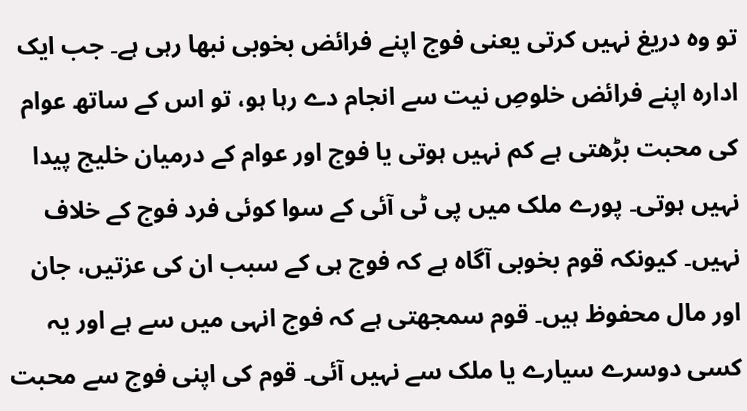تو وہ دریغ نہیں کرتی یعنی فوج اپنے فرائض بخوبی نبھا رہی ہے۔ جب ایک ادارہ اپنے فرائض خلوصِ نیت سے انجام دے رہا ہو، تو اس کے ساتھ عوام کی محبت بڑھتی ہے کم نہیں ہوتی یا فوج اور عوام کے درمیان خلیج پیدا نہیں ہوتی۔ پورے ملک میں پی ٹی آئی کے سوا کوئی فرد فوج کے خلاف نہیں۔ کیونکہ قوم بخوبی آگاہ ہے کہ فوج ہی کے سبب ان کی عزتیں، جان اور مال محفوظ ہیں۔ قوم سمجھتی ہے کہ فوج انہی میں سے ہے اور یہ کسی دوسرے سیارے یا ملک سے نہیں آئی۔ قوم کی اپنی فوج سے محبت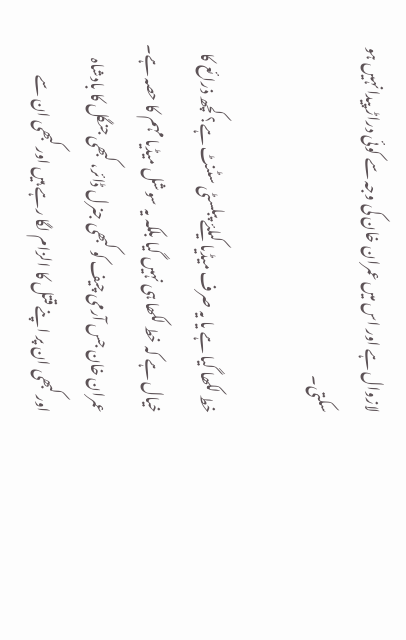لازوال ہے اور اس میں عمران خان کی وجہ سے کوئی دراڑ پیدا نہیں ہو سکتی۔

خط لکھا گیا ہے یا یہ صرف میڈیا کیلئے پبلسٹی سٹنٹ ہے؟ کچھ ذرائع کا خیال ہے کہ خط لکھا ہی نہیں گیا بلکہ یہ سوشل میڈیا مہم کا حصہ ہے۔ عمران خان جس آرمی چیف کو کبھی جنرل ڈائر، کبھی جنگل کا بادشاہ اور کبھی ان پر اپنے قتل کا الزام لگا رہے ہیں اور کبھی ان سے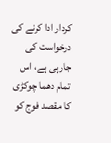کردار ادا کرنے کی درخواست کی جارہی ہے، اس تمام دھما چوکڑی کا مقصد فوج کو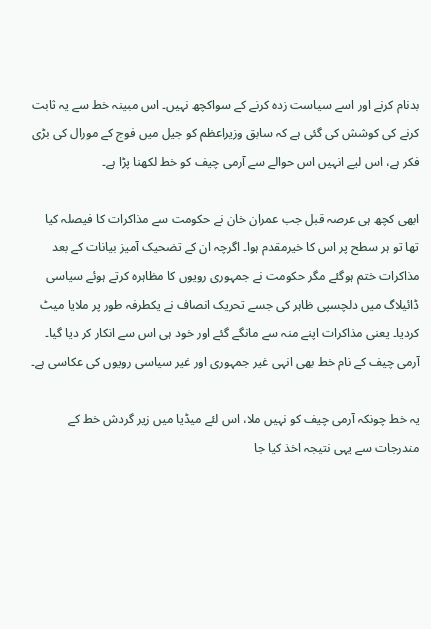بدنام کرنے اور اسے سیاست زدہ کرنے کے سواکچھ نہیں۔ اس مبینہ خط سے یہ ثابت کرنے کی کوشش کی گئی ہے کہ سابق وزیراعظم کو جیل میں فوج کے مورال کی بڑی فکر ہے، اس لیے انہیں اس حوالے سے آرمی چیف کو خط لکھنا پڑا ہے۔

ابھی کچھ ہی عرصہ قبل جب عمران خان نے حکومت سے مذاکرات کا فیصلہ کیا تھا تو ہر سطح پر اس کا خیرمقدم ہوا۔ اگرچہ ان کے تضحیک آمیز بیانات کے بعد مذاکرات ختم ہوگئے مگر حکومت نے جمہوری رویوں کا مظاہرہ کرتے ہوئے سیاسی ڈائیلاگ میں دلچسپی ظاہر کی جسے تحریک انصاف نے یکطرفہ طور پر ملایا میٹ کردیا۔ یعنی مذاکرات اپنے منہ سے مانگے گئے اور خود ہی اس سے انکار کر دیا گیا۔ آرمی چیف کے نام خط بھی انہی غیر جمہوری اور غیر سیاسی رویوں کی عکاسی ہے۔

یہ خط چونکہ آرمی چیف کو نہیں ملا، اس لئے میڈیا میں زیر گردش خط کے مندرجات سے یہی نتیجہ اخذ کیا جا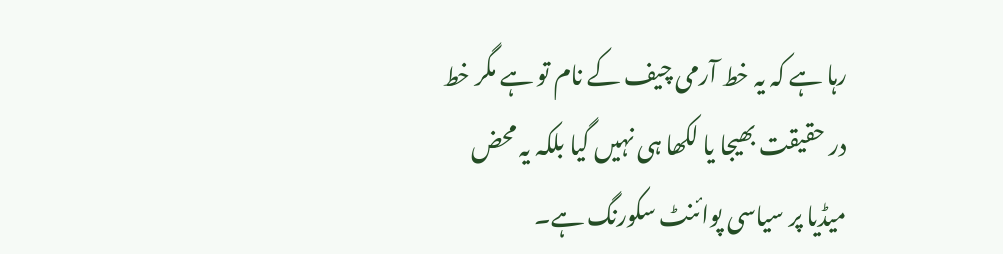رہا ہے کہ یہ خط آرمی چیف کے نام تو ہے مگر خط در حقیقت بھیجا یا لکھا ہی نہیں گیا بلکہ یہ محض میڈیا پر سیاسی پوائنٹ سکورنگ ہے۔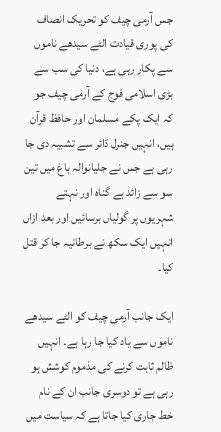جس آرمی چیف کو تحریک انصاف کی پوری قیادت الٹے سیدھے ناموں سے پکار رہی ہے، دنیا کی سب سے بڑی اسلامی فوج کے آرمی چیف جو کہ ایک پکے مسلمان اور حافظ قرآن ہیں، انہیں جنرل ڈائر سے تشبیہ دی جا رہی ہے جس نے جلیانوالہ باغ میں تین سو سے زائد بے گناہ اور نہتے شہریوں پر گولیاں برسائیں اور بعد ازاں انہیں ایک سکھ نے برطانیہ جا کر قتل کیا۔

ایک جانب آرمی چیف کو الٹے سیدھے ناموں سے یاد کیا جا رہا ہے۔ انہیں ظالم ثابت کرنے کی مذموم کوشش ہو رہی ہے تو دوسری جانب ان کے نام خط جاری کیا جاتا ہے کہ سیاست میں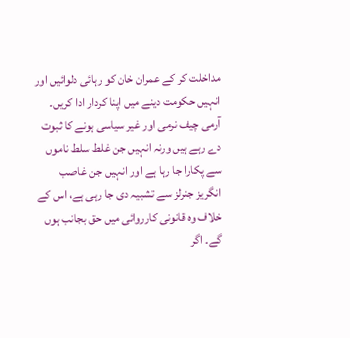مداخلت کر کے عمران خان کو رہائی دلوائیں اور انہیں حکومت دینے میں اپنا کردار ادا کریں۔ آرمی چیف نرمی اور غیر سیاسی ہونے کا ثبوت دے رہے ہیں ورنہ انہیں جن غلط سلط ناموں سے پکارا جا رہا ہے اور انہیں جن غاصب انگریز جنرلز سے تشبیہ دی جا رہی ہے، اس کے خلاف وہ قانونی کارروائی میں حق بجانب ہوں گے۔ اگر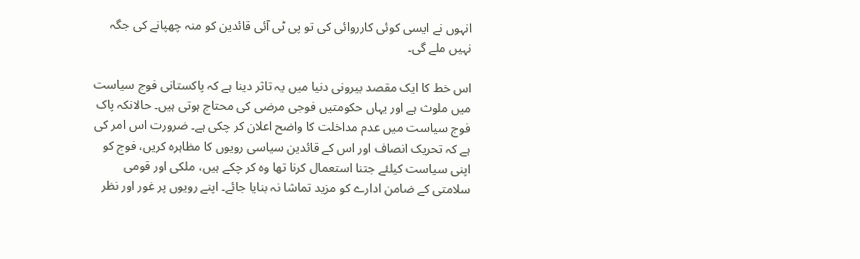انہوں نے ایسی کوئی کارروائی کی تو پی ٹی آئی قائدین کو منہ چھپانے کی جگہ نہیں ملے گی۔

اس خط کا ایک مقصد بیرونی دنیا میں یہ تاثر دینا ہے کہ پاکستانی فوج سیاست میں ملوث ہے اور یہاں حکومتیں فوجی مرضی کی محتاج ہوتی ہیں۔ حالانکہ پاک فوج سیاست میں عدم مداخلت کا واضح اعلان کر چکی ہے۔ ضرورت اس امر کی ہے کہ تحریک انصاف اور اس کے قائدین سیاسی رویوں کا مظاہرہ کریں، فوج کو اپنی سیاست کیلئے جتنا استعمال کرنا تھا وہ کر چکے ہیں، ملکی اور قومی سلامتی کے ضامن ادارے کو مزید تماشا نہ بنایا جائے۔ اپنے رویوں پر غور اور نظر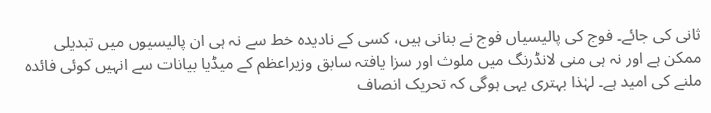ثانی کی جائے۔ فوج کی پالیسیاں فوج نے بنانی ہیں، کسی کے نادیدہ خط سے نہ ہی ان پالیسیوں میں تبدیلی ممکن ہے اور نہ ہی منی لانڈرنگ میں ملوث اور سزا یافتہ سابق وزیراعظم کے میڈیا بیانات سے انہیں کوئی فائدہ ملنے کی امید ہے۔ لہٰذا بہتری یہی ہوگی کہ تحریک انصاف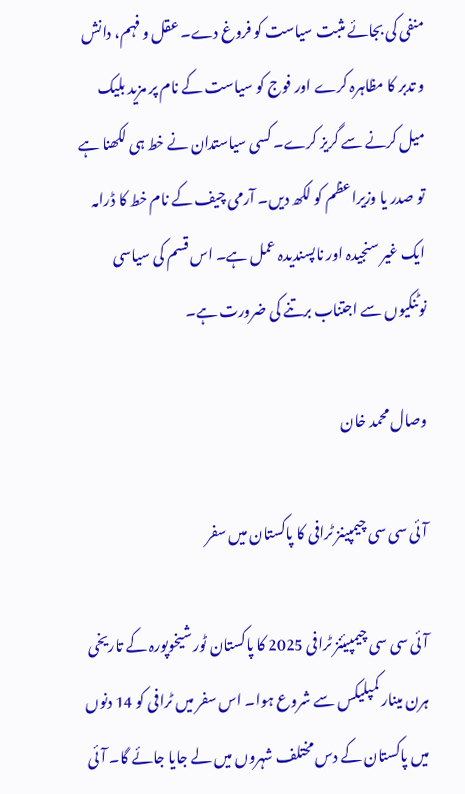منفی کی بجائے مثبت سیاست کو فروغ دے۔ عقل و فہم، دانش و تدبر کا مظاہرہ کرے اور فوج کو سیاست کے نام پر مزید بلیک میل کرنے سے گریز کرے۔ کسی سیاستدان نے خط ہی لکھنا ہے تو صدر یا وزیراعظم کو لکھ دیں۔ آرمی چیف کے نام خط کا ڈرامہ ایک غیر سنجیدہ اور ناپسندیدہ عمل ہے۔ اس قسم کی سیاسی نوٹنکیوں سے اجتناب برتنے کی ضرورت ہے۔

وصال محمد خان

آئی سی سی چیمپینز ٹرافی کا پاکستان میں سفر

آئی سی سی چیمپیئنز ٹرافی 2025 کا پاکستان ٹور شیخوپورہ کے تاریخی ہرن مینار کمپلیکس سے شروع ہوا۔ اس سفر میں ٹرافی کو 14 دنوں میں پاکستان کے دس مختلف شہروں میں لے جایا جائے گا۔ آئی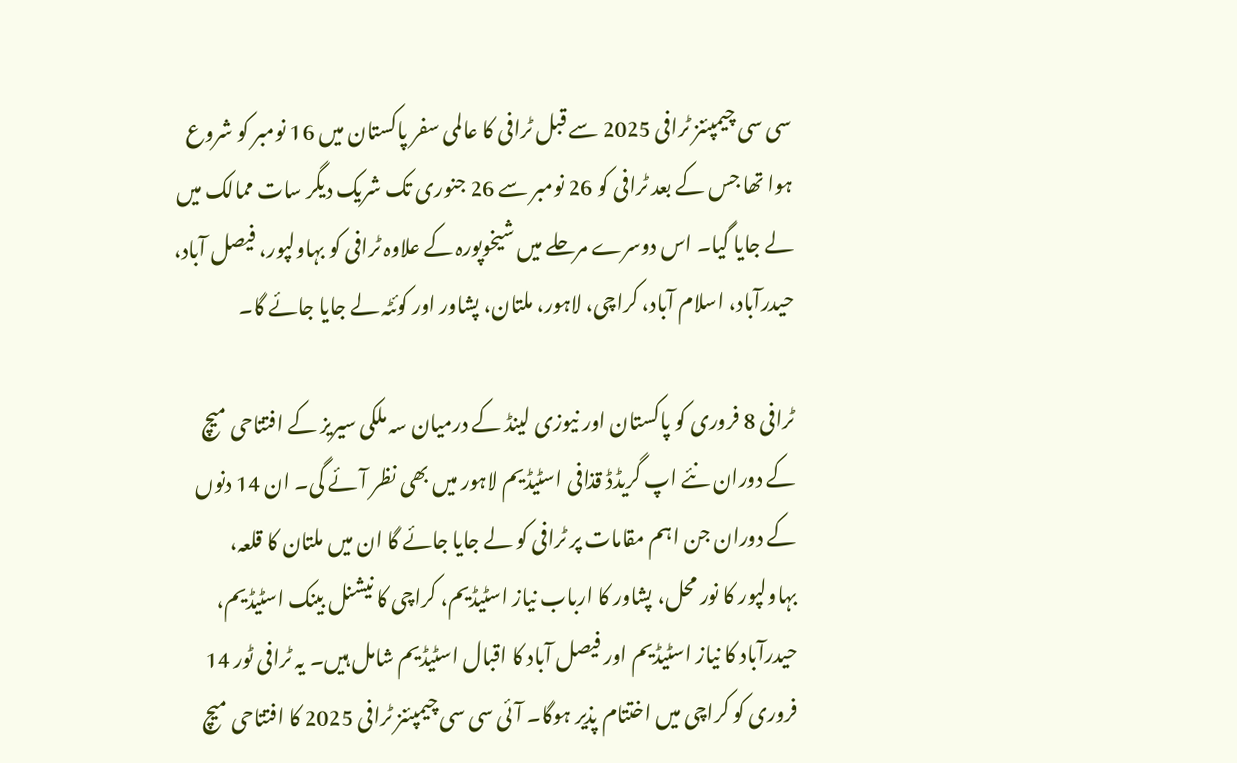سی سی چیمپئنز ٹرافی 2025 سے قبل ٹرافی کا عالمی سفر پاکستان میں 16 نومبر کو شروع ہوا تھا جس کے بعد ٹرافی کو 26 نومبر سے 26 جنوری تک شریک دیگر سات ممالک میں لے جایا گیا۔ اس دوسرے مرحلے میں شیخوپورہ کے علاوہ ٹرافی کو بہاولپور، فیصل آباد، حیدرآباد، اسلام آباد، کراچی، لاہور، ملتان، پشاور اور کوئٹہ لے جایا جائے گا۔

ٹرافی 8 فروری کو پاکستان اور نیوزی لینڈ کے درمیان سہ ملکی سیریز کے افتتاحی میچ کے دوران نئے اپ گریڈڈ قذافی اسٹیڈیم لاہور میں بھی نظر آئے گی۔ ان 14 دنوں کے دوران جن اہم مقامات پر ٹرافی کو لے جایا جائے گا ان میں ملتان کا قلعہ، بہاولپور کا نور محل، پشاور کا ارباب نیاز اسٹیڈیم، کراچی کا نیشنل بینک اسٹیڈیم، حیدرآباد کا نیاز اسٹیڈیم اور فیصل آباد کا اقبال اسٹیڈیم شامل ہیں۔ یہ ٹرافی ٹور 14 فروری کو کراچی میں اختتام پذیر ہوگا۔ آئی سی سی چیمپئنز ٹرافی 2025 کا افتتاحی میچ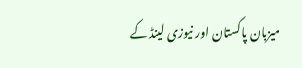میزبان پاکستان اور نیوزی لینڈ کے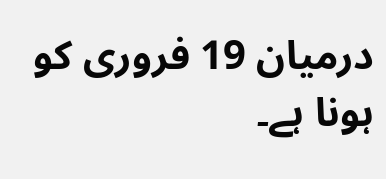درمیان 19 فروری کو ہونا ہے۔